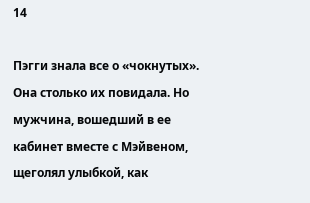14

Пэгги знала все о «чокнутых». Она столько их повидала. Но мужчина, вошедший в ее кабинет вместе с Мэйвеном, щеголял улыбкой, как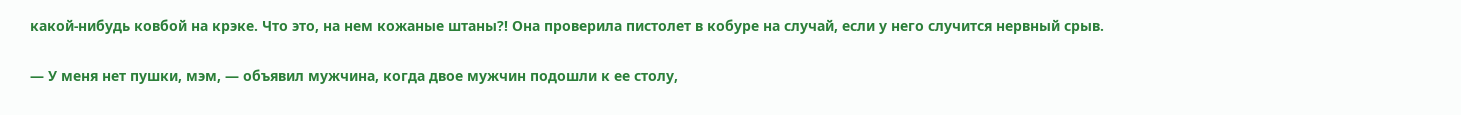какой-нибудь ковбой на крэке. Что это, на нем кожаные штаны?! Она проверила пистолет в кобуре на случай, если у него случится нервный срыв.

— У меня нет пушки, мэм, — объявил мужчина, когда двое мужчин подошли к ее столу,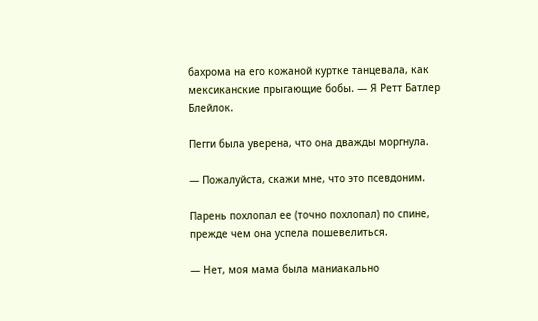бахрома на его кожаной куртке танцевала, как мексиканские прыгающие бобы. — Я Ретт Батлер Блейлок.

Пегги была уверена, что она дважды моргнула.

— Пожалуйста, скажи мне, что это псевдоним.

Парень похлопал ее (точно похлопал) по спине, прежде чем она успела пошевелиться.

— Нет, моя мама была маниакально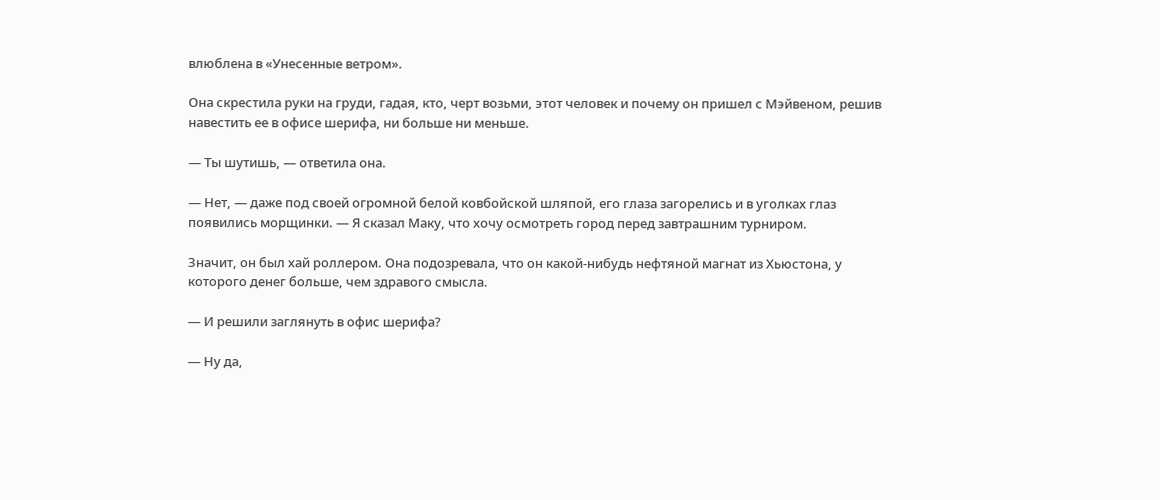влюблена в «Унесенные ветром».

Она скрестила руки на груди, гадая, кто, черт возьми, этот человек и почему он пришел с Мэйвеном, решив навестить ее в офисе шерифа, ни больше ни меньше.

— Ты шутишь, — ответила она.

— Нет, — даже под своей огромной белой ковбойской шляпой, его глаза загорелись и в уголках глаз появились морщинки. — Я сказал Маку, что хочу осмотреть город перед завтрашним турниром.

Значит, он был хай роллером. Она подозревала, что он какой-нибудь нефтяной магнат из Хьюстона, у которого денег больше, чем здравого смысла.

— И решили заглянуть в офис шерифа?

— Ну да,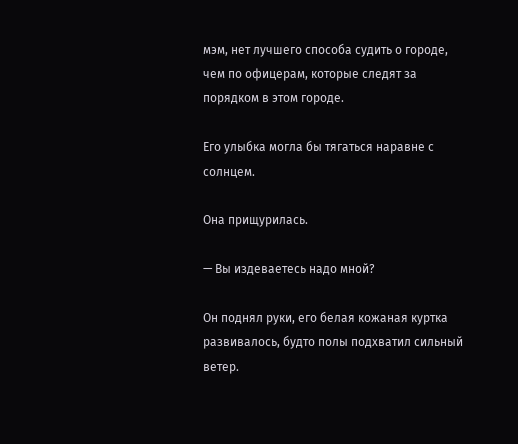мэм, нет лучшего способа судить о городе, чем по офицерам, которые следят за порядком в этом городе.

Его улыбка могла бы тягаться наравне с солнцем.

Она прищурилась.

— Вы издеваетесь надо мной?

Он поднял руки, его белая кожаная куртка развивалось, будто полы подхватил сильный ветер.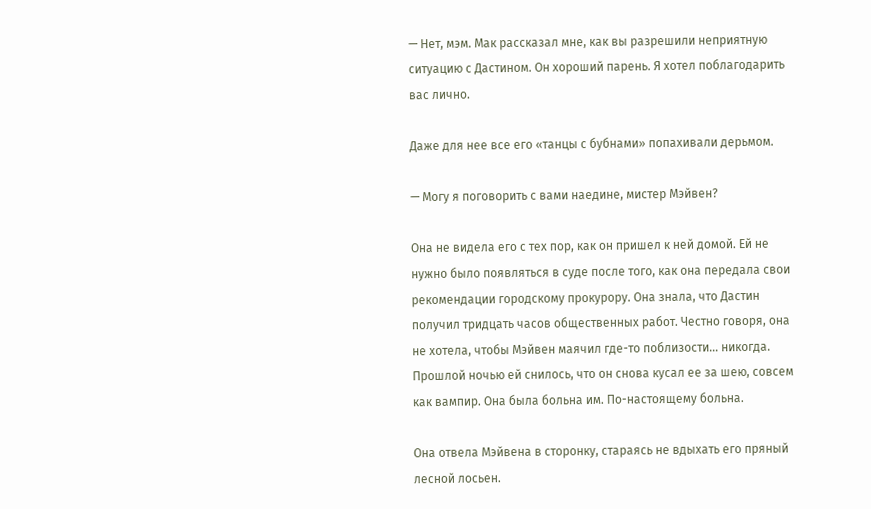— Нет, мэм. Мак рассказал мне, как вы разрешили неприятную ситуацию с Дастином. Он хороший парень. Я хотел поблагодарить вас лично.

Даже для нее все его «танцы с бубнами» попахивали дерьмом.

— Могу я поговорить с вами наедине, мистер Мэйвен?

Она не видела его с тех пор, как он пришел к ней домой. Ей не нужно было появляться в суде после того, как она передала свои рекомендации городскому прокурору. Она знала, что Дастин получил тридцать часов общественных работ. Честно говоря, она не хотела, чтобы Мэйвен маячил где-то поблизости… никогда. Прошлой ночью ей снилось, что он снова кусал ее за шею, совсем как вампир. Она была больна им. По-настоящему больна.

Она отвела Мэйвена в сторонку, стараясь не вдыхать его пряный лесной лосьен.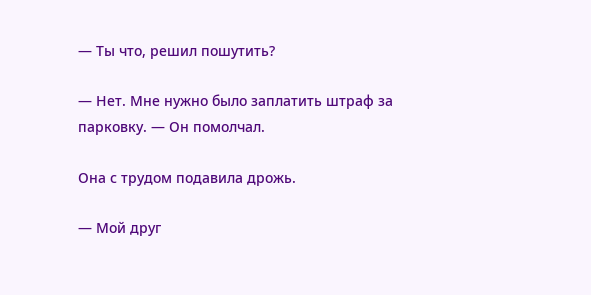— Ты что, решил пошутить?

— Нет. Мне нужно было заплатить штраф за парковку. — Он помолчал.

Она с трудом подавила дрожь.

— Мой друг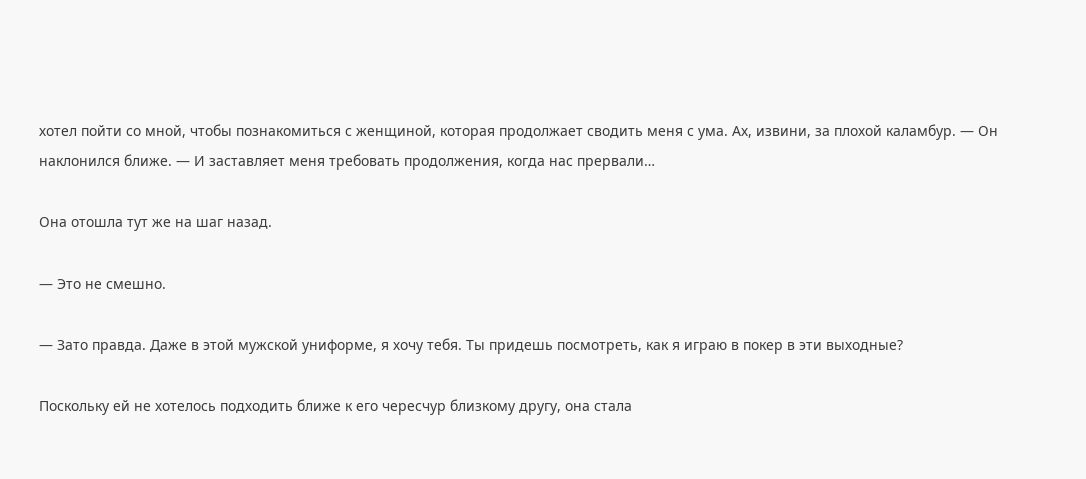хотел пойти со мной, чтобы познакомиться с женщиной, которая продолжает сводить меня с ума. Ах, извини, за плохой каламбур. — Он наклонился ближе. — И заставляет меня требовать продолжения, когда нас прервали…

Она отошла тут же на шаг назад.

— Это не смешно.

— Зато правда. Даже в этой мужской униформе, я хочу тебя. Ты придешь посмотреть, как я играю в покер в эти выходные?

Поскольку ей не хотелось подходить ближе к его чересчур близкому другу, она стала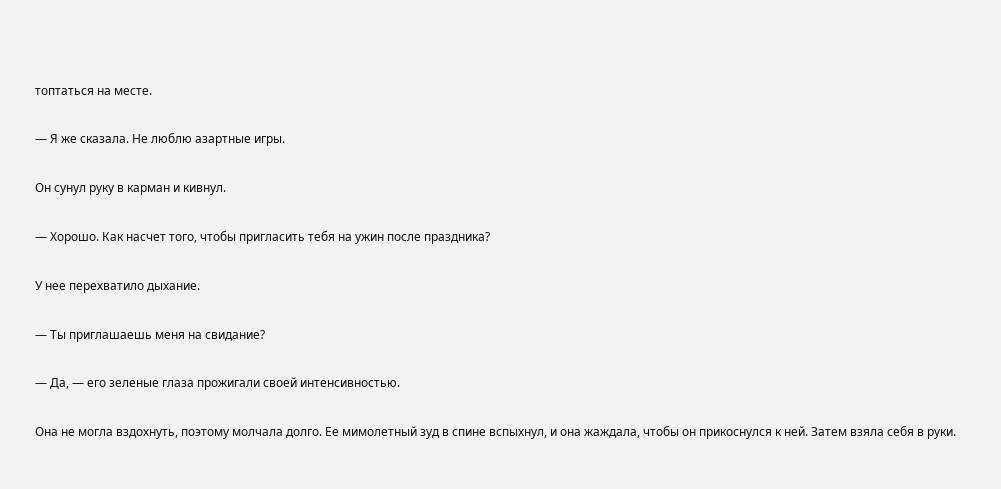топтаться на месте.

— Я же сказала. Не люблю азартные игры.

Он сунул руку в карман и кивнул.

— Хорошо. Как насчет того, чтобы пригласить тебя на ужин после праздника?

У нее перехватило дыхание.

— Ты приглашаешь меня на свидание?

— Да, — его зеленые глаза прожигали своей интенсивностью.

Она не могла вздохнуть, поэтому молчала долго. Ее мимолетный зуд в спине вспыхнул, и она жаждала, чтобы он прикоснулся к ней. Затем взяла себя в руки.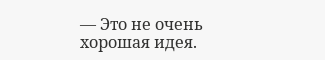— Это не очень хорошая идея.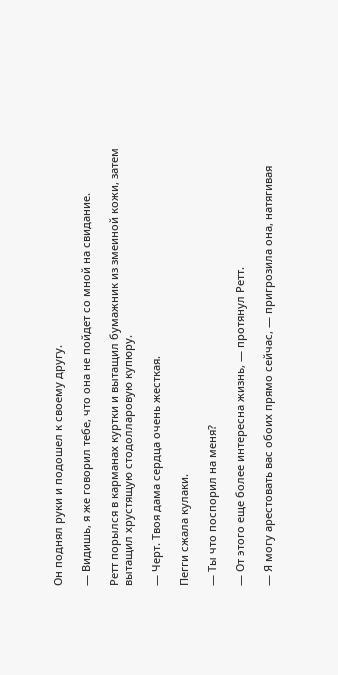Он поднял руки и подошел к своему другу.

— Видишь, я же говорил тебе, что она не пойдет со мной на свидание.

Ретт порылся в карманах куртки и вытащил бумажник из змеиной кожи, затем вытащил хрустящую стодолларовую купюру.

— Черт. Твоя дама сердца очень жесткая.

Пегги сжала кулаки.

— Ты что поспорил на меня?

— От этого еще более интересна жизнь, — протянул Ретт.

— Я могу арестовать вас обоих прямо сейчас, — пригрозила она, натягивая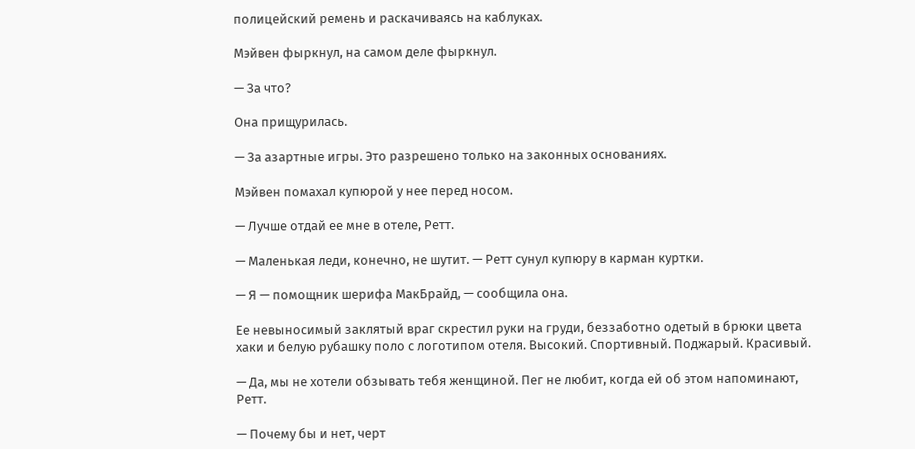полицейский ремень и раскачиваясь на каблуках.

Мэйвен фыркнул, на самом деле фыркнул.

— За что?

Она прищурилась.

— За азартные игры. Это разрешено только на законных основаниях.

Мэйвен помахал купюрой у нее перед носом.

— Лучше отдай ее мне в отеле, Ретт.

— Маленькая леди, конечно, не шутит. — Ретт сунул купюру в карман куртки.

— Я — помощник шерифа МакБрайд, — сообщила она.

Ее невыносимый заклятый враг скрестил руки на груди, беззаботно одетый в брюки цвета хаки и белую рубашку поло с логотипом отеля. Высокий. Спортивный. Поджарый. Красивый.

— Да, мы не хотели обзывать тебя женщиной. Пег не любит, когда ей об этом напоминают, Ретт.

— Почему бы и нет, черт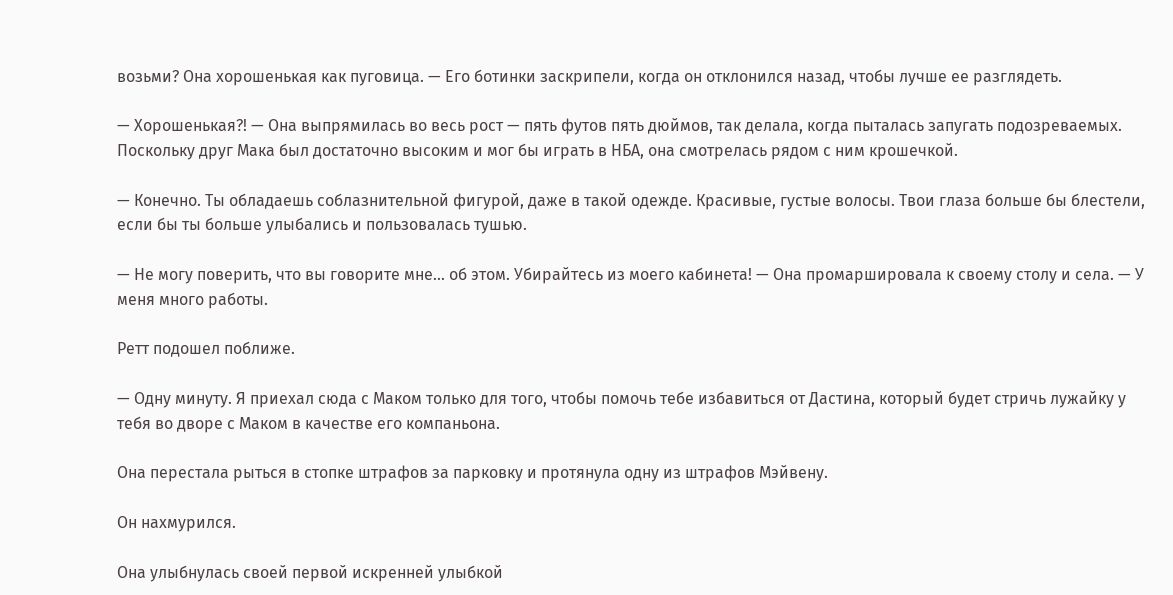возьми? Она хорошенькая как пуговица. — Его ботинки заскрипели, когда он отклонился назад, чтобы лучше ее разглядеть.

— Хорошенькая?! — Она выпрямилась во весь рост — пять футов пять дюймов, так делала, когда пыталась запугать подозреваемых. Поскольку друг Мака был достаточно высоким и мог бы играть в НБА, она смотрелась рядом с ним крошечкой.

— Конечно. Ты обладаешь соблазнительной фигурой, даже в такой одежде. Красивые, густые волосы. Твои глаза больше бы блестели, если бы ты больше улыбались и пользовалась тушью.

— Не могу поверить, что вы говорите мне... об этом. Убирайтесь из моего кабинета! — Она промаршировала к своему столу и села. — У меня много работы.

Ретт подошел поближе.

— Одну минуту. Я приехал сюда с Маком только для того, чтобы помочь тебе избавиться от Дастина, который будет стричь лужайку у тебя во дворе с Маком в качестве его компаньона.

Она перестала рыться в стопке штрафов за парковку и протянула одну из штрафов Мэйвену.

Он нахмурился.

Она улыбнулась своей первой искренней улыбкой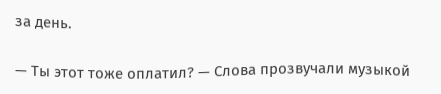за день.

— Ты этот тоже оплатил? — Слова прозвучали музыкой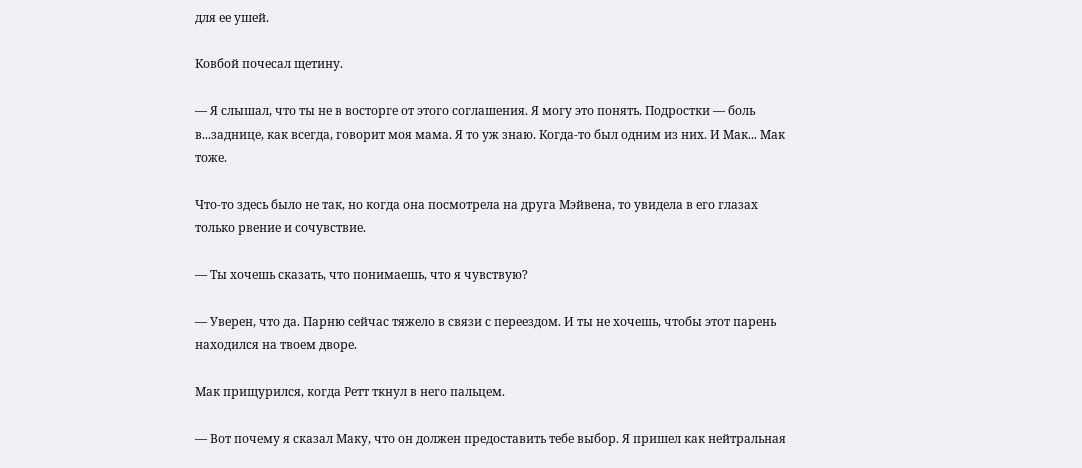для ее ушей.

Ковбой почесал щетину.

— Я слышал, что ты не в восторге от этого соглашения. Я могу это понять. Подростки — боль в...заднице, как всегда, говорит моя мама. Я то уж знаю. Когда-то был одним из них. И Maк... Maк тоже.

Что-то здесь было не так, но когда она посмотрела на друга Мэйвена, то увидела в его глазах только рвение и сочувствие.

— Ты хочешь сказать, что понимаешь, что я чувствую?

— Уверен, что да. Парню сейчас тяжело в связи с переездом. И ты не хочешь, чтобы этот парень находился на твоем дворе.

Мак прищурился, когда Ретт ткнул в него пальцем.

— Вот почему я сказал Маку, что он должен предоставить тебе выбор. Я пришел как нейтральная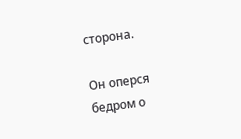сторона.

Он оперся бедром о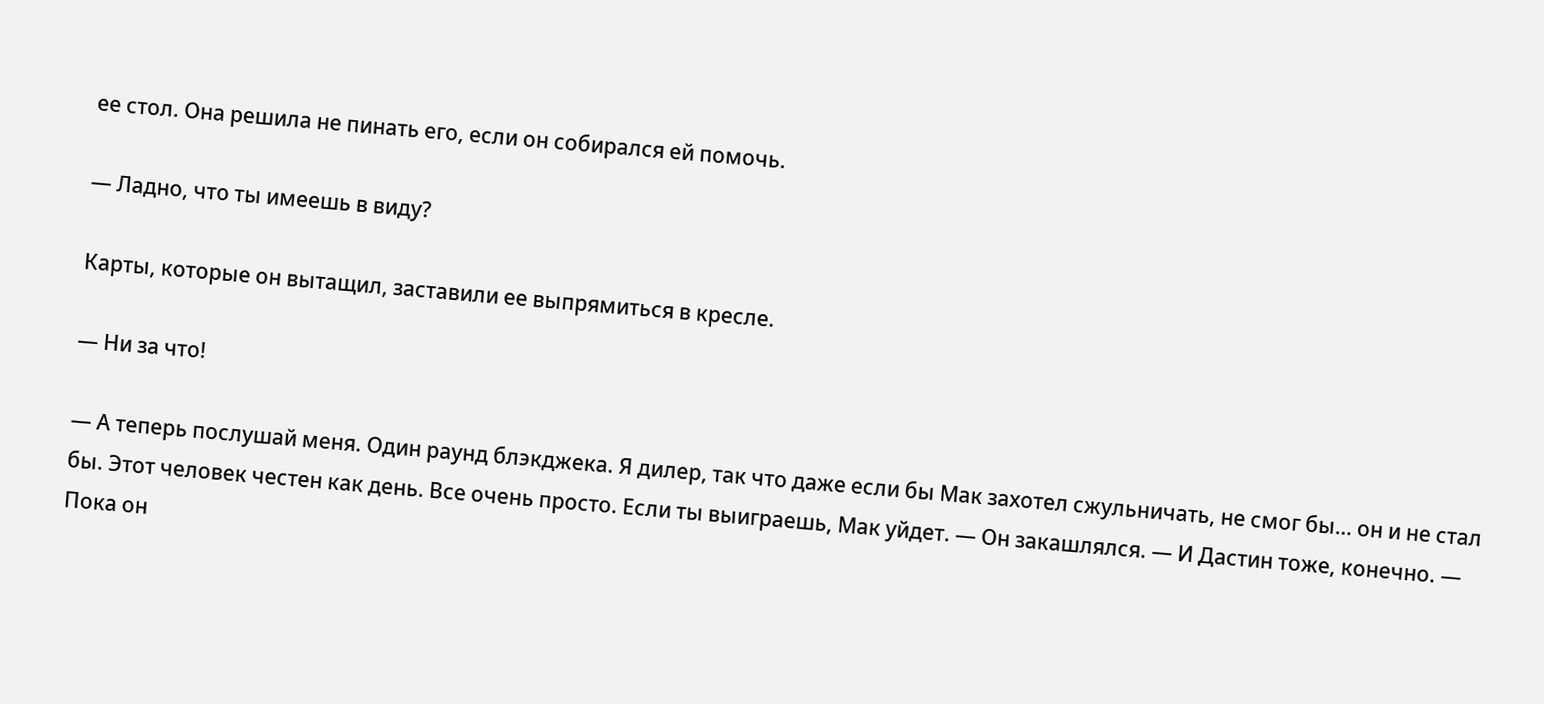ее стол. Она решила не пинать его, если он собирался ей помочь.

— Ладно, что ты имеешь в виду?

Карты, которые он вытащил, заставили ее выпрямиться в кресле.

— Ни за что!

— А теперь послушай меня. Один раунд блэкджека. Я дилер, так что даже если бы Мак захотел сжульничать, не смог бы… он и не стал бы. Этот человек честен как день. Все очень просто. Если ты выиграешь, Мак уйдет. — Он закашлялся. — И Дастин тоже, конечно. — Пока он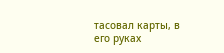тасовал карты, в его руках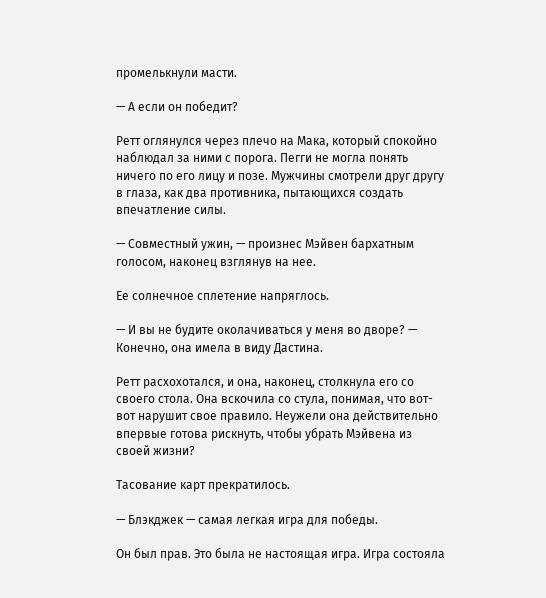промелькнули масти.

— А если он победит?

Ретт оглянулся через плечо на Мака, который спокойно наблюдал за ними с порога. Пегги не могла понять ничего по его лицу и позе. Мужчины смотрели друг другу в глаза, как два противника, пытающихся создать впечатление силы.

— Совместный ужин, — произнес Мэйвен бархатным голосом, наконец взглянув на нее.

Ее солнечное сплетение напряглось.

— И вы не будите околачиваться у меня во дворе? — Конечно, она имела в виду Дастина.

Ретт расхохотался, и она, наконец, столкнула его со своего стола. Она вскочила со стула, понимая, что вот-вот нарушит свое правило. Неужели она действительно впервые готова рискнуть, чтобы убрать Мэйвена из своей жизни?

Тасование карт прекратилось.

— Блэкджек — самая легкая игра для победы.

Он был прав. Это была не настоящая игра. Игра состояла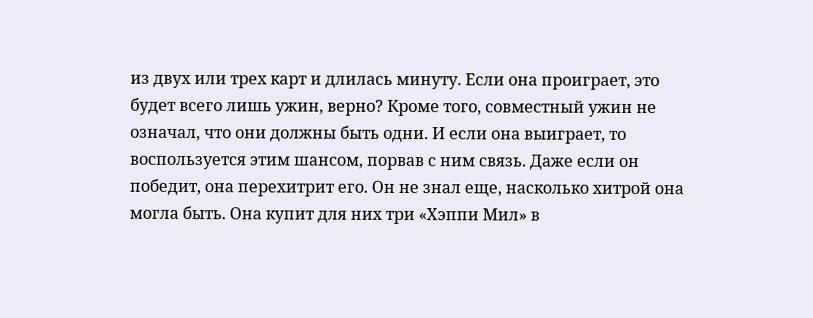из двух или трех карт и длилась минуту. Если она проиграет, это будет всего лишь ужин, верно? Кроме того, совместный ужин не означал, что они должны быть одни. И если она выиграет, то воспользуется этим шансом, порвав с ним связь. Даже если он победит, она перехитрит его. Он не знал еще, насколько хитрой она могла быть. Она купит для них три «Хэппи Мил» в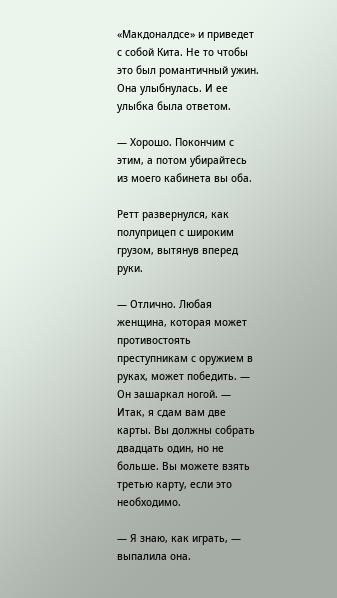«Макдоналдсе» и приведет с собой Кита. Не то чтобы это был романтичный ужин. Она улыбнулась. И ее улыбка была ответом.

— Хорошо. Покончим с этим, а потом убирайтесь из моего кабинета вы оба.

Ретт развернулся, как полуприцеп с широким грузом, вытянув вперед руки.

— Отлично. Любая женщина, которая может противостоять преступникам с оружием в руках, может победить. — Он зашаркал ногой. — Итак, я сдам вам две карты. Вы должны собрать двадцать один, но не больше. Вы можете взять третью карту, если это необходимо.

— Я знаю, как играть, — выпалила она.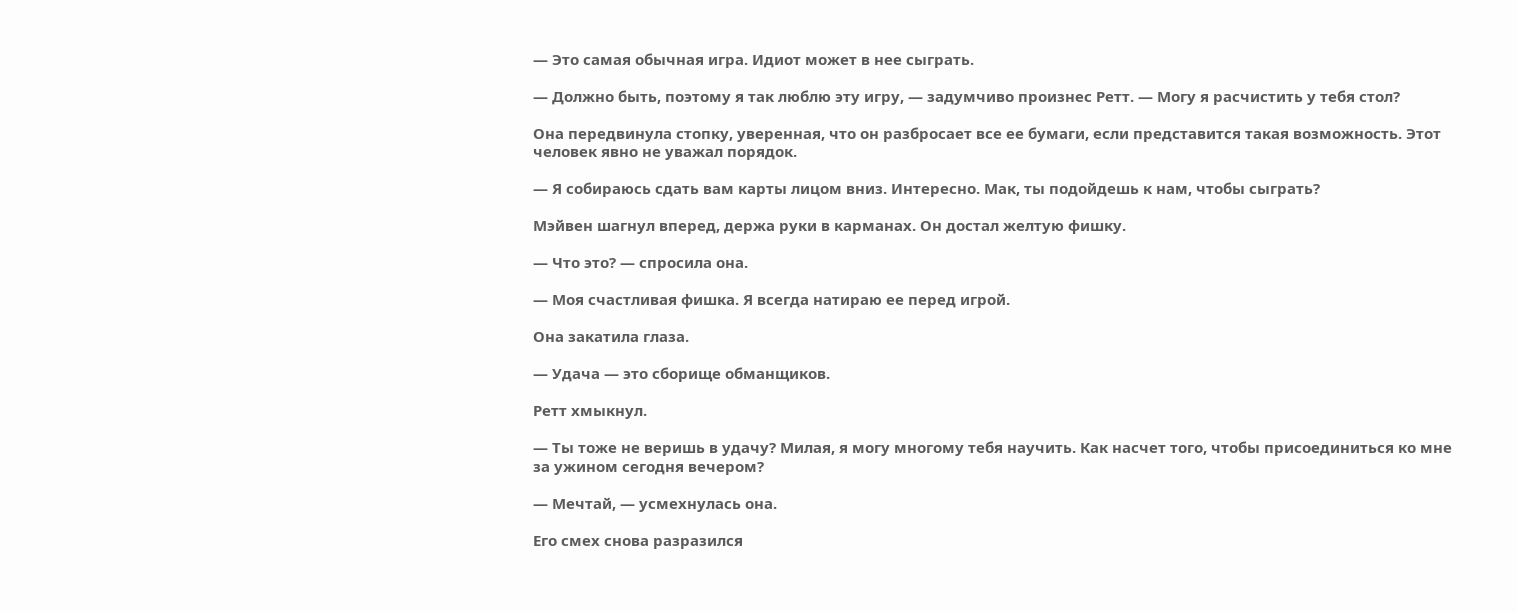— Это самая обычная игра. Идиот может в нее сыграть.

— Должно быть, поэтому я так люблю эту игру, — задумчиво произнес Ретт. — Могу я расчистить у тебя стол?

Она передвинула стопку, уверенная, что он разбросает все ее бумаги, если представится такая возможность. Этот человек явно не уважал порядок.

— Я собираюсь сдать вам карты лицом вниз. Интересно. Мак, ты подойдешь к нам, чтобы сыграть?

Мэйвен шагнул вперед, держа руки в карманах. Он достал желтую фишку.

— Что это? — спросила она.

— Моя счастливая фишка. Я всегда натираю ее перед игрой.

Она закатила глаза.

— Удача — это сборище обманщиков.

Ретт хмыкнул.

— Ты тоже не веришь в удачу? Милая, я могу многому тебя научить. Как насчет того, чтобы присоединиться ко мне за ужином сегодня вечером?

— Мечтай, — усмехнулась она.

Его смех снова разразился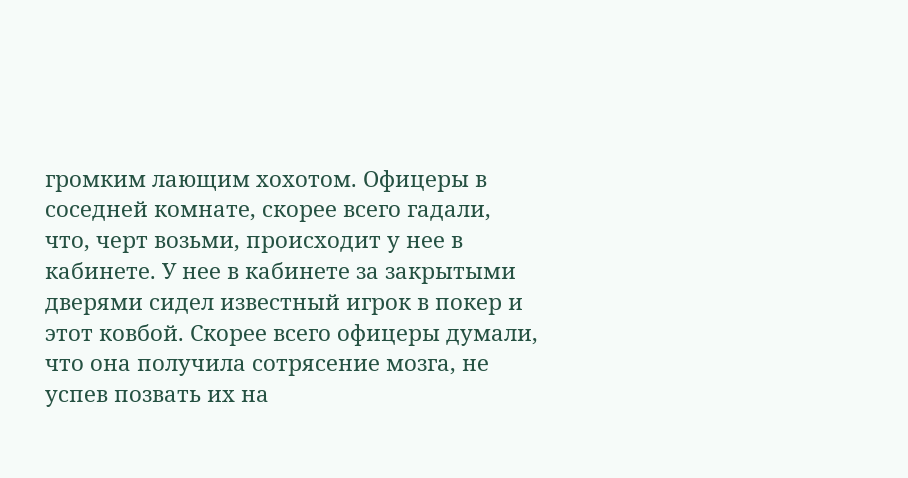громким лающим хохотом. Офицеры в соседней комнате, скорее всего гадали, что, черт возьми, происходит у нее в кабинете. У нее в кабинете за закрытыми дверями сидел известный игрок в покер и этот ковбой. Скорее всего офицеры думали, что она получила сотрясение мозга, не успев позвать их на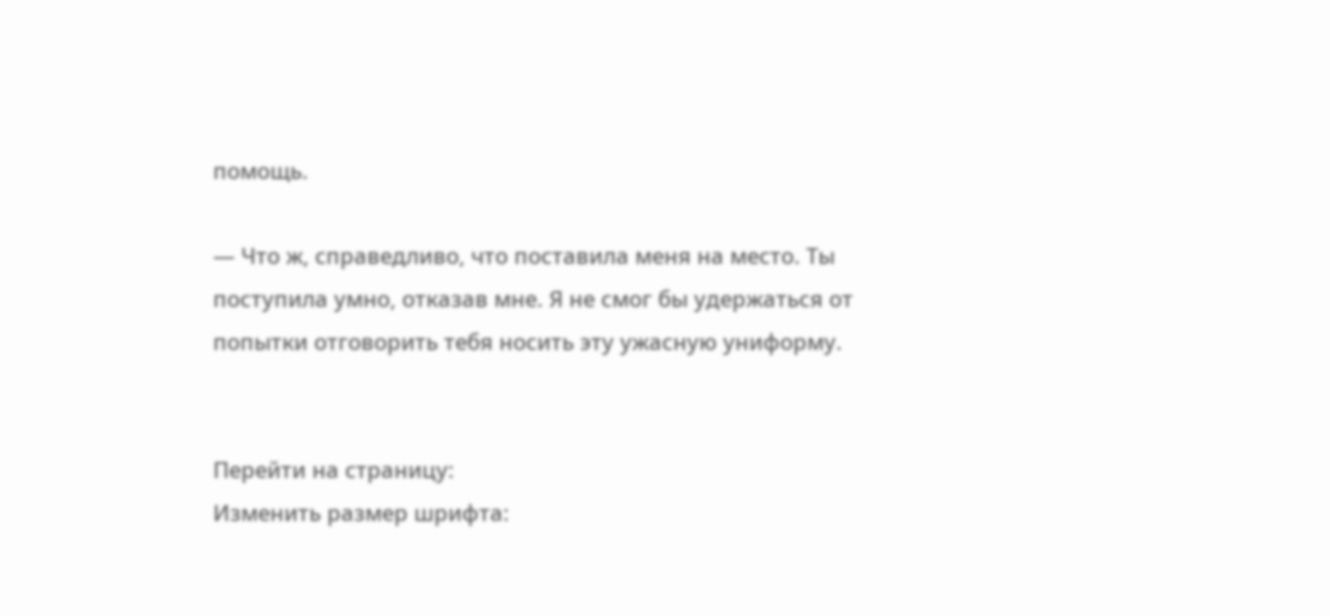помощь.

— Что ж, справедливо, что поставила меня на место. Ты поступила умно, отказав мне. Я не смог бы удержаться от попытки отговорить тебя носить эту ужасную униформу.


Перейти на страницу:
Изменить размер шрифта: